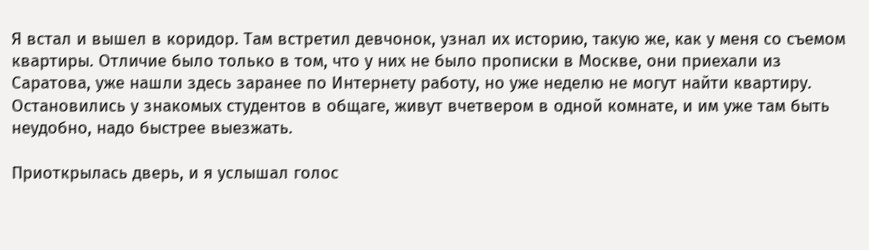Я встал и вышел в коридор. Там встретил девчонок, узнал их историю, такую же, как у меня со съемом квартиры. Отличие было только в том, что у них не было прописки в Москве, они приехали из Саратова, уже нашли здесь заранее по Интернету работу, но уже неделю не могут найти квартиру. Остановились у знакомых студентов в общаге, живут вчетвером в одной комнате, и им уже там быть неудобно, надо быстрее выезжать.

Приоткрылась дверь, и я услышал голос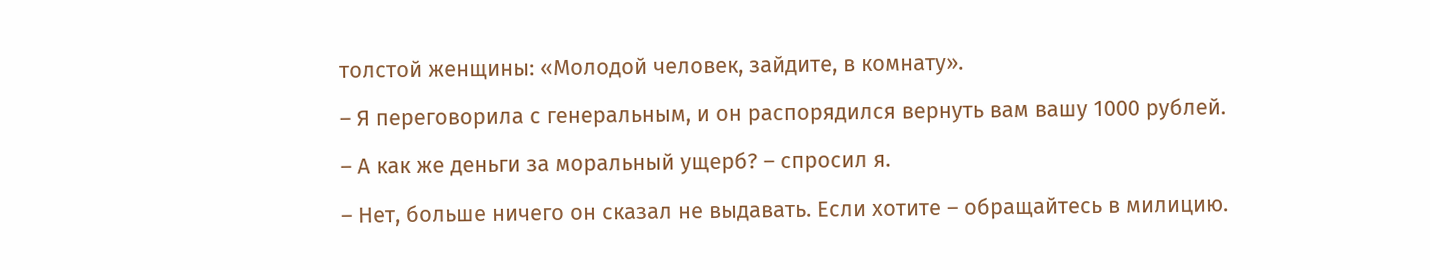толстой женщины: «Молодой человек, зайдите, в комнату».

– Я переговорила с генеральным, и он распорядился вернуть вам вашу 1000 рублей.

– А как же деньги за моральный ущерб? – спросил я.

– Нет, больше ничего он сказал не выдавать. Если хотите – обращайтесь в милицию.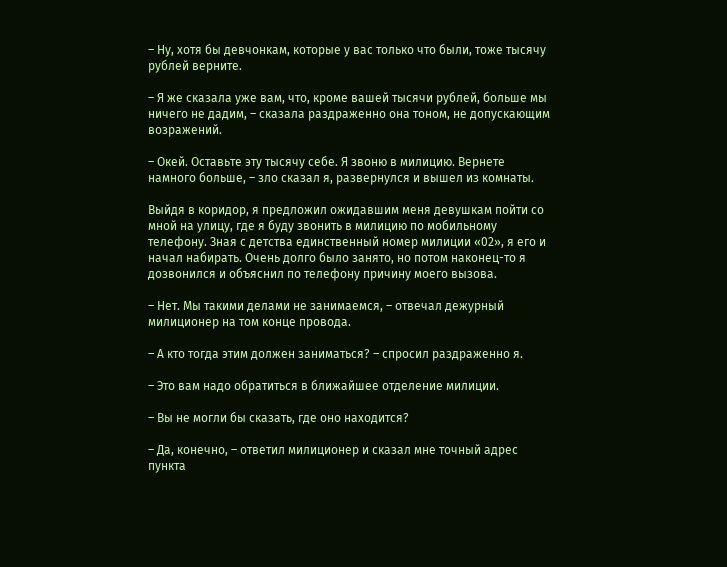– Ну, хотя бы девчонкам, которые у вас только что были, тоже тысячу рублей верните.

– Я же сказала уже вам, что, кроме вашей тысячи рублей, больше мы ничего не дадим, – сказала раздраженно она тоном, не допускающим возражений.

– Окей. Оставьте эту тысячу себе. Я звоню в милицию. Вернете намного больше, – зло сказал я, развернулся и вышел из комнаты.

Выйдя в коридор, я предложил ожидавшим меня девушкам пойти со мной на улицу, где я буду звонить в милицию по мобильному телефону. Зная с детства единственный номер милиции «02», я его и начал набирать. Очень долго было занято, но потом наконец-то я дозвонился и объяснил по телефону причину моего вызова.

– Нет. Мы такими делами не занимаемся, – отвечал дежурный милиционер на том конце провода.

– А кто тогда этим должен заниматься? – спросил раздраженно я.

– Это вам надо обратиться в ближайшее отделение милиции.

– Вы не могли бы сказать, где оно находится?

– Да, конечно, – ответил милиционер и сказал мне точный адрес пункта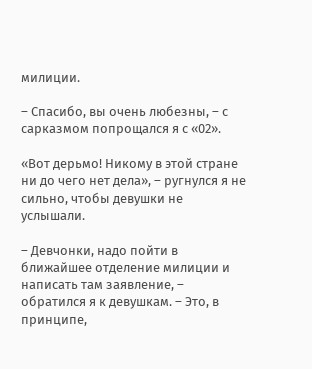милиции.

– Спасибо, вы очень любезны, – с сарказмом попрощался я с «02».

«Вот дерьмо! Никому в этой стране ни до чего нет дела», – ругнулся я не сильно, чтобы девушки не услышали.

– Девчонки, надо пойти в ближайшее отделение милиции и написать там заявление, – обратился я к девушкам. – Это, в принципе,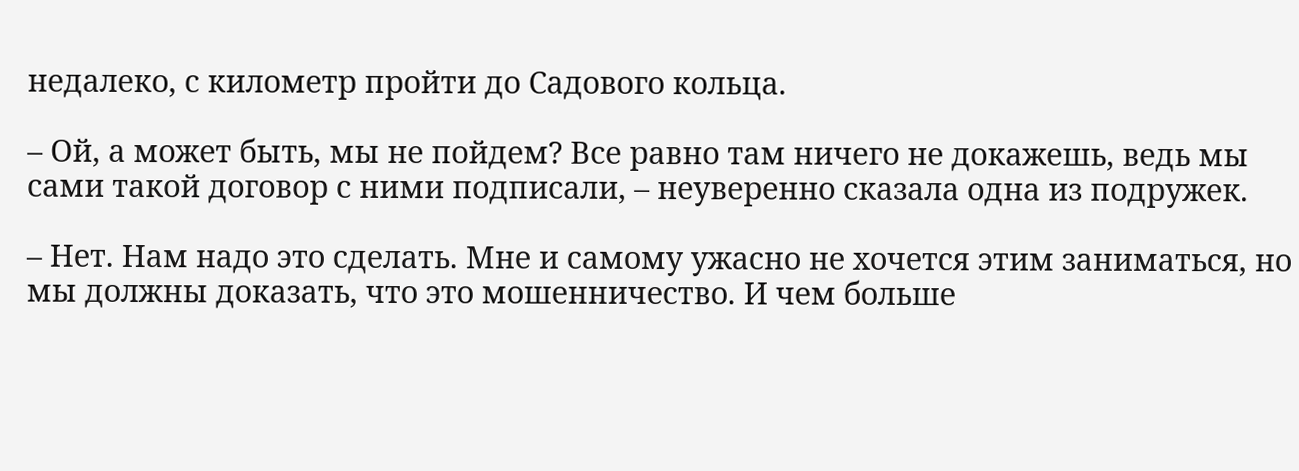недалеко, с километр пройти до Садового кольца.

– Ой, а может быть, мы не пойдем? Все равно там ничего не докажешь, ведь мы сами такой договор с ними подписали, – неуверенно сказала одна из подружек.

– Нет. Нам надо это сделать. Мне и самому ужасно не хочется этим заниматься, но мы должны доказать, что это мошенничество. И чем больше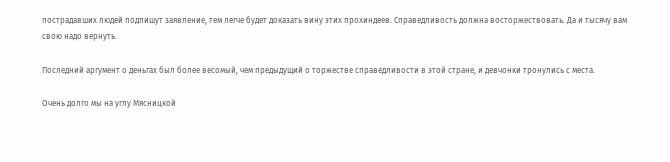пострадавших людей подпишут заявление, тем легче будет доказать вину этих прохиндеев. Справедливость должна восторжествовать. Да и тысячу вам свою надо вернуть.

Последний аргумент о деньгах был более весомый, чем предыдущий о торжестве справедливости в этой стране, и девчонки тронулись с места.

Очень долго мы на углу Мясницкой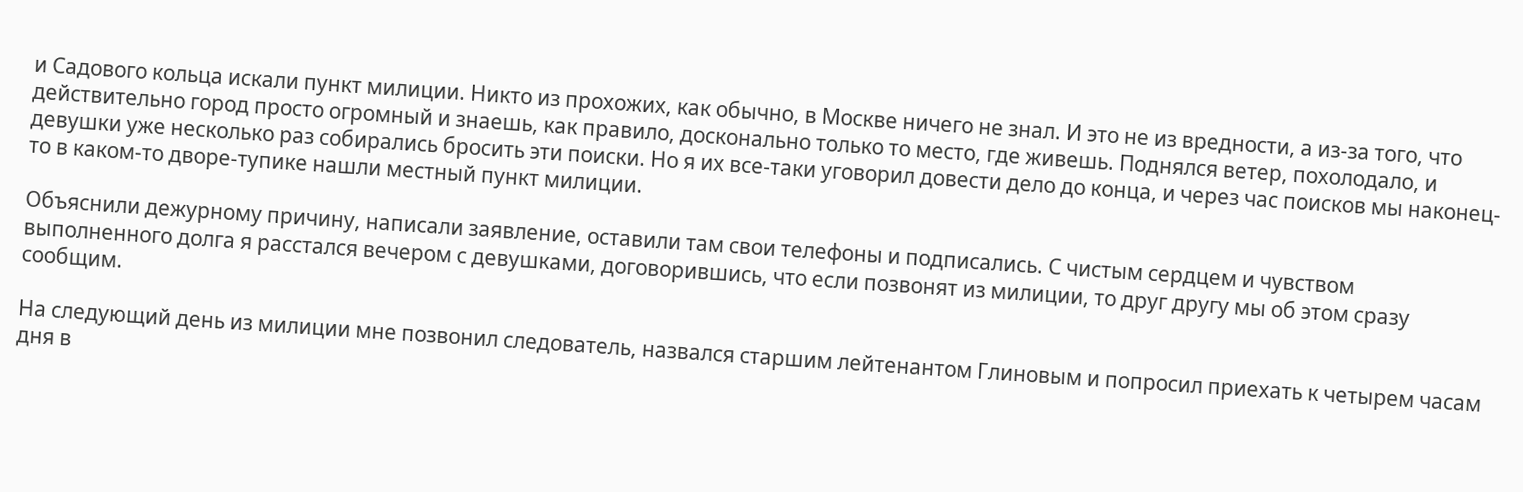и Садового кольца искали пункт милиции. Никто из прохожих, как обычно, в Москве ничего не знал. И это не из вредности, а из-за того, что действительно город просто огромный и знаешь, как правило, досконально только то место, где живешь. Поднялся ветер, похолодало, и девушки уже несколько раз собирались бросить эти поиски. Но я их все-таки уговорил довести дело до конца, и через час поисков мы наконец-то в каком-то дворе-тупике нашли местный пункт милиции.

Объяснили дежурному причину, написали заявление, оставили там свои телефоны и подписались. С чистым сердцем и чувством выполненного долга я расстался вечером с девушками, договорившись, что если позвонят из милиции, то друг другу мы об этом сразу сообщим.

На следующий день из милиции мне позвонил следователь, назвался старшим лейтенантом Глиновым и попросил приехать к четырем часам дня в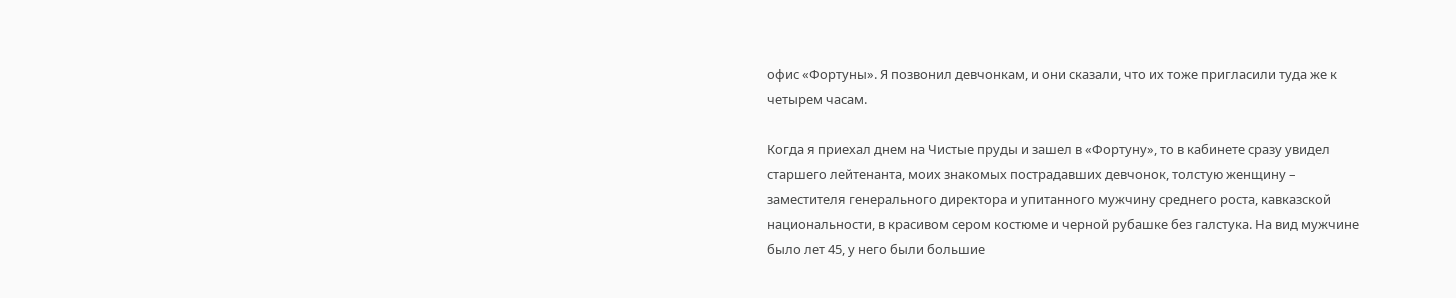офис «Фортуны». Я позвонил девчонкам, и они сказали, что их тоже пригласили туда же к четырем часам.

Когда я приехал днем на Чистые пруды и зашел в «Фортуну», то в кабинете сразу увидел старшего лейтенанта, моих знакомых пострадавших девчонок, толстую женщину – заместителя генерального директора и упитанного мужчину среднего роста, кавказской национальности, в красивом сером костюме и черной рубашке без галстука. На вид мужчине было лет 45, у него были большие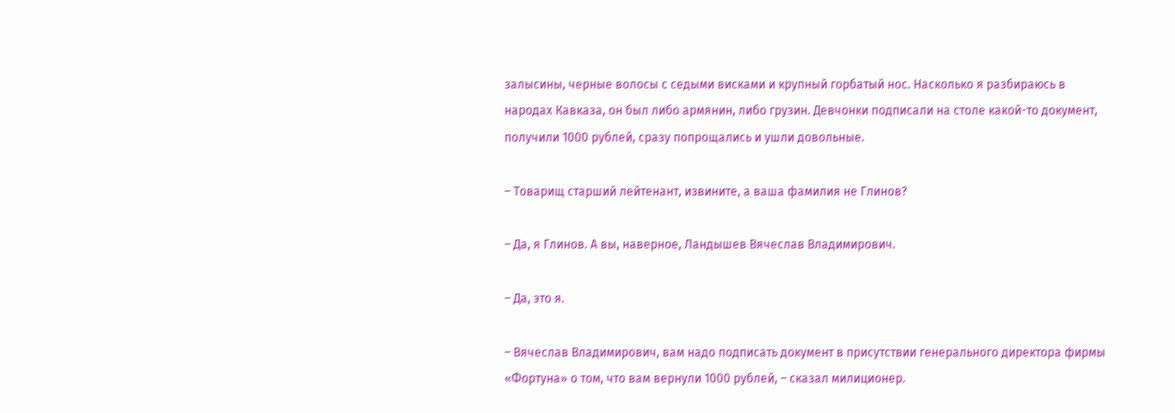залысины, черные волосы с седыми висками и крупный горбатый нос. Насколько я разбираюсь в народах Кавказа, он был либо армянин, либо грузин. Девчонки подписали на столе какой-то документ, получили 1000 рублей, сразу попрощались и ушли довольные.

– Товарищ старший лейтенант, извините, а ваша фамилия не Глинов?

– Да, я Глинов. А вы, наверное, Ландышев Вячеслав Владимирович.

– Да, это я.

– Вячеслав Владимирович, вам надо подписать документ в присутствии генерального директора фирмы «Фортуна» о том, что вам вернули 1000 рублей, – сказал милиционер.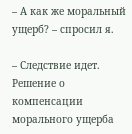– А как же моральный ущерб? – спросил я.

– Следствие идет. Решение о компенсации морального ущерба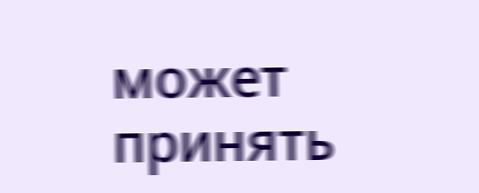может принять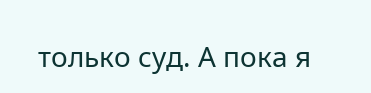только суд. А пока я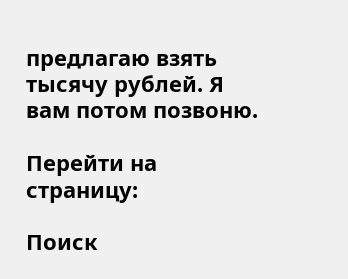предлагаю взять тысячу рублей. Я вам потом позвоню.

Перейти на страницу:

Поиск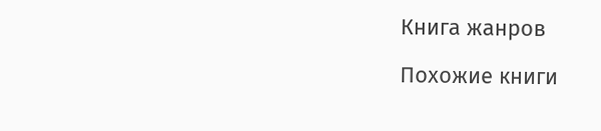Книга жанров

Похожие книги